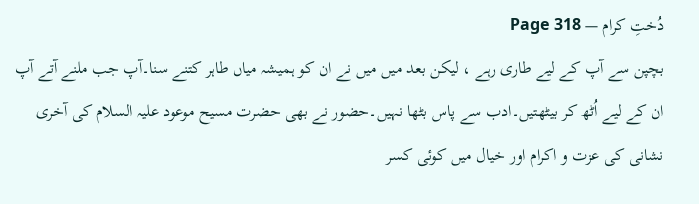دُختِ کرام — Page 318
بچپن سے آپ کے لیے طاری رہے ، لیکن بعد میں میں نے ان کو ہمیشہ میاں طاہر کتنے سنا۔آپ جب ملنے آتے آپ ان کے لیے اُٹھ کر بیٹھتیں۔ادب سے پاس بٹھا نہیں۔حضور نے بھی حضرت مسیح موعود علیہ السلام کی آخری نشانی کی عزت و اکرام اور خیال میں کوئی کسر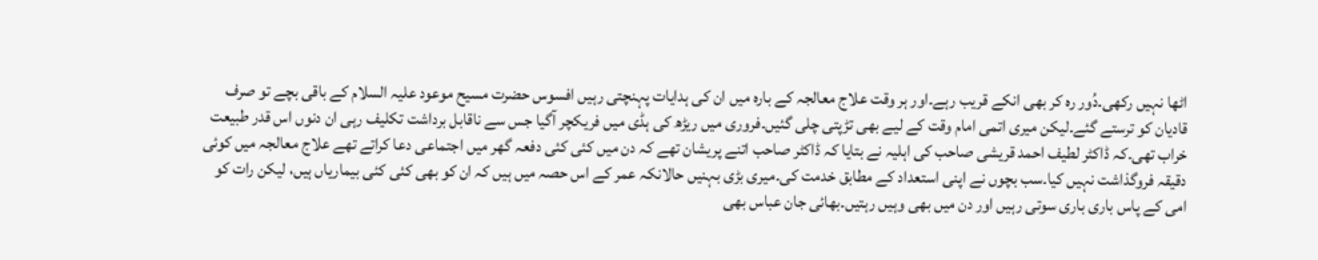اٹھا نہیں رکھی۔دُور رہ کر بھی انکے قریب رہے۔اور ہر وقت علاج معالجہ کے بارہ میں ان کی ہدایات پہنچتی رہیں افسوس حضرت مسیح موعود علیہ السلام کے باقی بچے تو صرف قادیان کو ترستے گئے۔لیکن میری اتمی امام وقت کے لیے بھی تڑپتی چلی گئیں۔فروری میں ریڑھ کی ہڈی میں فریکچر آگیا جس سے ناقابل برداشت تکلیف رہی ان دنوں اس قدر طبیعت خراب تھی۔کہ ڈاکٹر لطیف احمد قریشی صاحب کی اہلیہ نے بتایا کہ ڈاکٹر صاحب اتنے پریشان تھے کہ دن میں کئی کئی دفعہ گھر میں اجتماعی دعا کراتے تھے علاج معالجہ میں کوئی دقیقہ فروگذاشت نہیں کیا۔سب بچوں نے اپنی استعداد کے مطابق خدمت کی۔میری بڑی بہنیں حالانکہ عمر کے اس حصہ میں ہیں کہ ان کو بھی کئی کئی بیماریاں ہیں، لیکن رات کو امی کے پاس باری باری سوتی رہیں اور دن میں بھی وہیں رہتیں۔بھائی جان عباس بھی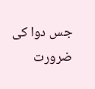جس دوا کی ضرورت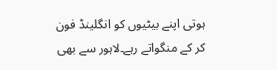ہوتی اپنے بیٹیوں کو انگلینڈ فون کر کے منگواتے رہے۔لاہور سے بھی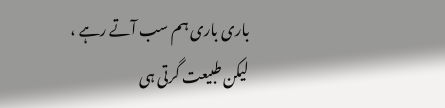باری باری ہم سب آتے رہے ، لیکن طبیعت گرتی ہی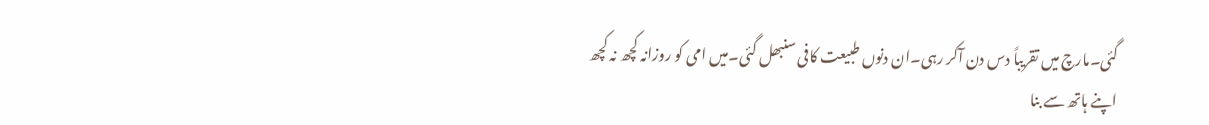گئی۔مارچ میں تقریباً دس دن آکر رہی۔ان دنوں طبیعت کافی سنبھل گئی۔میں امی کو روزانہ کچھ نہ کچھ اپنے ہاتھ سے بنا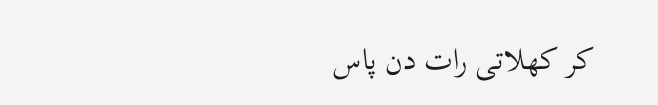کر کھلاتی رات دن پاس